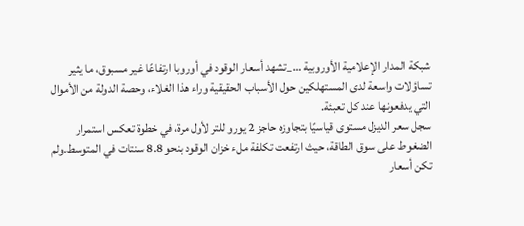شبكة المدار الإعلامية الأوروبية …_تشهد أسعار الوقود في أوروبا ارتفاعًا غير مسبوق، ما يثير تساؤلات واسعة لدى المستهلكين حول الأسباب الحقيقية وراء هذا الغلاء، وحصة الدولة من الأموال التي يدفعونها عند كل تعبئة.
سجل سعر الديزل مستوى قياسيًا بتجاوزه حاجز 2 يورو للتر لأول مرة، في خطوة تعكس استمرار الضغوط على سوق الطاقة، حيث ارتفعت تكلفة ملء خزان الوقود بنحو 8.8 سنتات في المتوسط.ولم تكن أسعار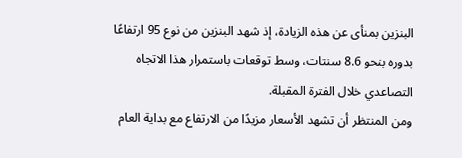البنزين بمنأى عن هذه الزيادة، إذ شهد البنزين من نوع 95 ارتفاعًا بدوره بنحو 8.6 سنتات، وسط توقعات باستمرار هذا الاتجاه التصاعدي خلال الفترة المقبلة.
ومن المنتظر أن تشهد الأسعار مزيدًا من الارتفاع مع بداية العام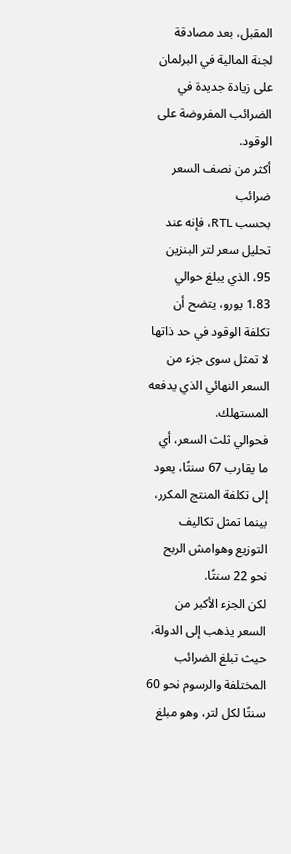المقبل، بعد مصادقة لجنة المالية في البرلمان على زيادة جديدة في الضرائب المفروضة على الوقود.
أكثر من نصف السعر ضرائب
بحسب RTL، فإنه عند تحليل سعر لتر البنزين 95، الذي يبلغ حوالي 1.83 يورو، يتضح أن تكلفة الوقود في حد ذاتها لا تمثل سوى جزء من السعر النهائي الذي يدفعه المستهلك.
فحوالي ثلث السعر، أي ما يقارب 67 سنتًا، يعود إلى تكلفة المنتج المكرر، بينما تمثل تكاليف التوزيع وهوامش الربح نحو 22 سنتًا.
لكن الجزء الأكبر من السعر يذهب إلى الدولة، حيث تبلغ الضرائب المختلفة والرسوم نحو 60 سنتًا لكل لتر، وهو مبلغ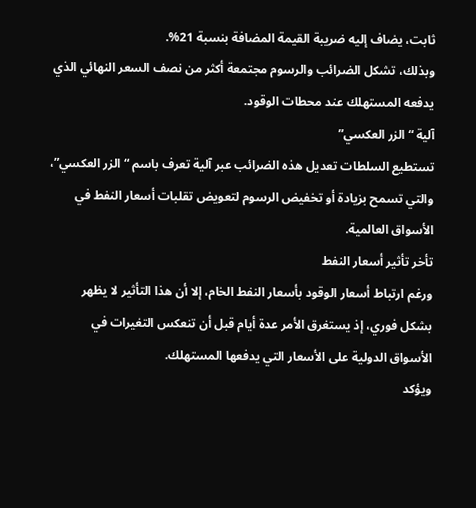ثابت، يضاف إليه ضريبة القيمة المضافة بنسبة 21%.
وبذلك، تشكل الضرائب والرسوم مجتمعة أكثر من نصف السعر النهائي الذي يدفعه المستهلك عند محطات الوقود.
آلية “الزر العكسي”
تستطيع السلطات تعديل هذه الضرائب عبر آلية تعرف باسم “الزر العكسي”، والتي تسمح بزيادة أو تخفيض الرسوم لتعويض تقلبات أسعار النفط في الأسواق العالمية.
تأخر تأثير أسعار النفط
ورغم ارتباط أسعار الوقود بأسعار النفط الخام، إلا أن هذا التأثير لا يظهر بشكل فوري، إذ يستغرق الأمر عدة أيام قبل أن تنعكس التغيرات في الأسواق الدولية على الأسعار التي يدفعها المستهلك.
ويؤكد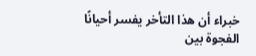خبراء أن هذا التأخر يفسر أحيانًا الفجوة بين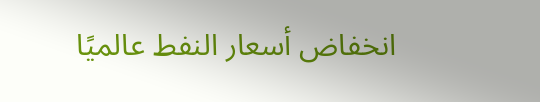انخفاض أسعار النفط عالميًا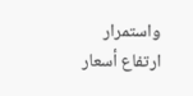واستمرار ارتفاع أسعار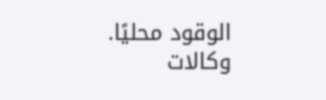الوقود محليًا.
وكالات